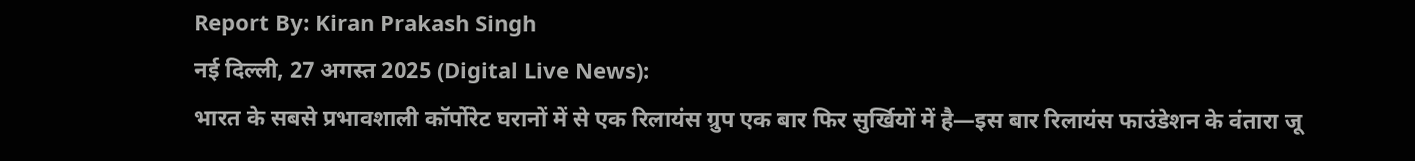Report By: Kiran Prakash Singh
नई दिल्ली, 27 अगस्त 2025 (Digital Live News):
भारत के सबसे प्रभावशाली कॉर्पोरेट घरानों में से एक रिलायंस ग्रुप एक बार फिर सुर्खियों में है—इस बार रिलायंस फाउंडेशन के वंतारा जू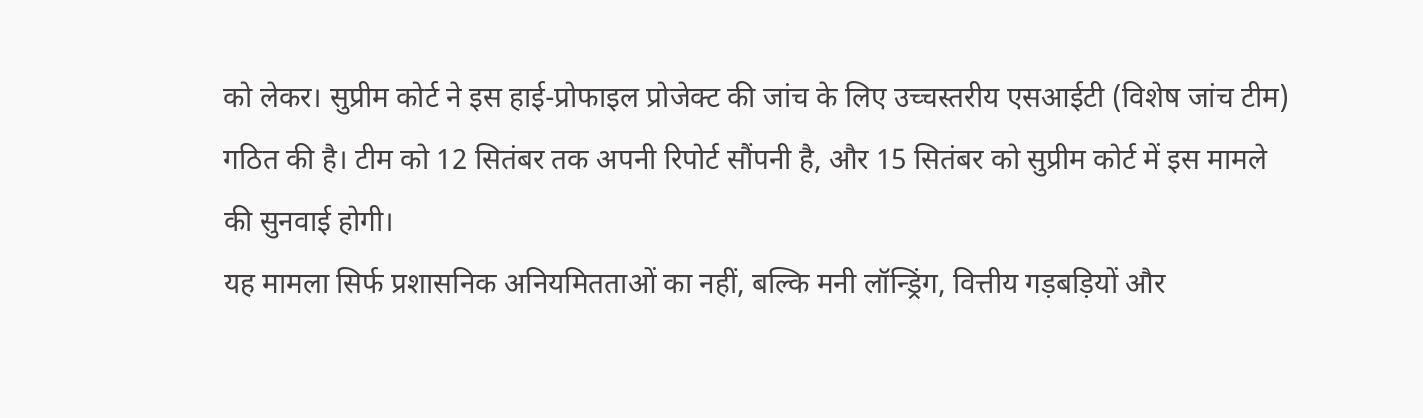को लेकर। सुप्रीम कोर्ट ने इस हाई-प्रोफाइल प्रोजेक्ट की जांच के लिए उच्चस्तरीय एसआईटी (विशेष जांच टीम) गठित की है। टीम को 12 सितंबर तक अपनी रिपोर्ट सौंपनी है, और 15 सितंबर को सुप्रीम कोर्ट में इस मामले की सुनवाई होगी।
यह मामला सिर्फ प्रशासनिक अनियमितताओं का नहीं, बल्कि मनी लॉन्ड्रिंग, वित्तीय गड़बड़ियों और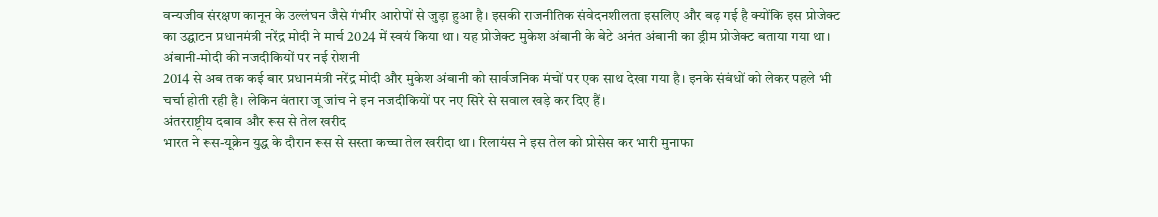वन्यजीव संरक्षण कानून के उल्लंघन जैसे गंभीर आरोपों से जुड़ा हुआ है। इसकी राजनीतिक संवेदनशीलता इसलिए और बढ़ गई है क्योंकि इस प्रोजेक्ट का उद्घाटन प्रधानमंत्री नरेंद्र मोदी ने मार्च 2024 में स्वयं किया था। यह प्रोजेक्ट मुकेश अंबानी के बेटे अनंत अंबानी का ड्रीम प्रोजेक्ट बताया गया था।
अंबानी-मोदी की नजदीकियों पर नई रोशनी
2014 से अब तक कई बार प्रधानमंत्री नरेंद्र मोदी और मुकेश अंबानी को सार्वजनिक मंचों पर एक साथ देखा गया है। इनके संबंधों को लेकर पहले भी चर्चा होती रही है। लेकिन वंतारा जू जांच ने इन नजदीकियों पर नए सिरे से सवाल खड़े कर दिए हैं।
अंतरराष्ट्रीय दबाव और रूस से तेल खरीद
भारत ने रूस-यूक्रेन युद्ध के दौरान रूस से सस्ता कच्चा तेल खरीदा था। रिलायंस ने इस तेल को प्रोसेस कर भारी मुनाफा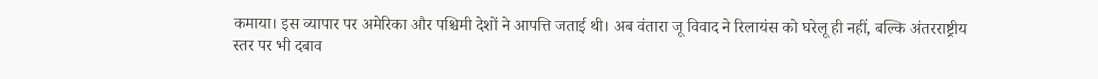कमाया। इस व्यापार पर अमेरिका और पश्चिमी देशों ने आपत्ति जताई थी। अब वंतारा जू विवाद ने रिलायंस को घरेलू ही नहीं, बल्कि अंतरराष्ट्रीय स्तर पर भी दबाव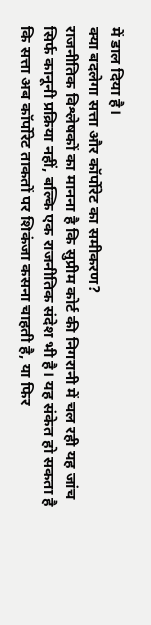में डाल दिया है।
क्या बदलेगा सत्ता और कॉर्पोरेट का समीकरण?
राजनीतिक विश्लेषकों का मानना है कि सुप्रीम कोर्ट की निगरानी में चल रही यह जांच सिर्फ कानूनी प्रक्रिया नहीं, बल्कि एक राजनीतिक संदेश भी है। यह संकेत हो सकता है कि सत्ता अब कॉर्पोरेट ताकतों पर शिकंजा कसना चाहती है, या फिर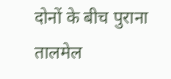दोनों के बीच पुराना तालमेल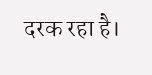दरक रहा है।